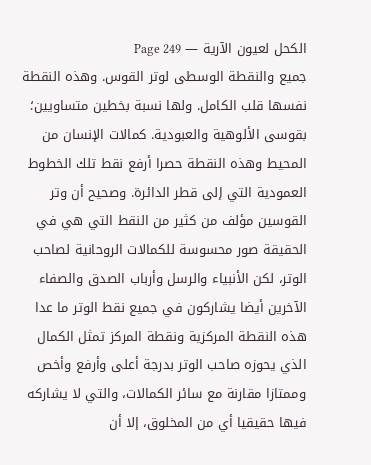الكحل لعيون الآرية — Page 249
جميع والنقطة الوسطى لوتر القوس. وهذه النقطة نفسها قلب الكامل. ولها نسبة بخطين متساويين؛ بقوسى الألوهية والعبودية. كمالات الإنسان من المحيط وهذه النقطة حصرا أرفع نقط تلك الخطوط العمودية التي إلى قطر الدائرة. وصحيح أن وتر القوسين مؤلف من كثير من النقط التي هي في الحقيقة صور محسوسة للكمالات الروحانية لصاحب الوتر، لكن الأنبياء والرسل وأرباب الصدق والصفاء الآخرين أيضا يشاركون في جميع نقط الوتر ما عدا هذه النقطة المركزية ونقطة المركز تمثل الكمال الذي يحوزه صاحب الوتر بدرجة أعلى وأرفع وأخص وممتازا مقارنة مع سائر الكمالات، والتي لا يشاركه فيها حقيقيا أي من المخلوق، إلا أن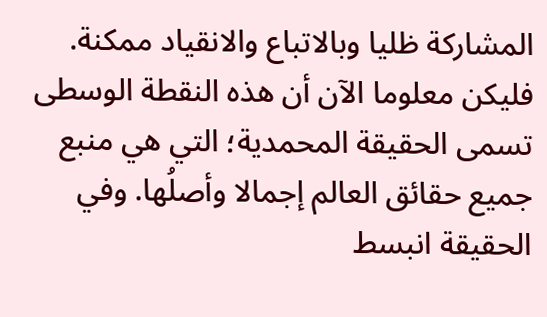المشاركة ظليا وبالاتباع والانقياد ممكنة. فليكن معلوما الآن أن هذه النقطة الوسطى تسمى الحقيقة المحمدية؛ التي هي منبع جميع حقائق العالم إجمالا وأصلُها. وفي الحقيقة انبسط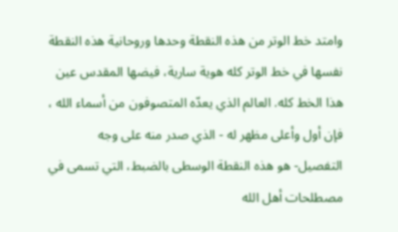وامتد خط الوتر من هذه النقطة وحدها وروحانية هذه النقطة نفسها في خط الوتر كله هوية سارية، فيضها المقدس عين هذا الخط كله. العالم الذي يعدّه المتصوفون من أسماء الله ، فإن أول وأعلى مظهر له - الذي صدر منه على وجه التفصيل- هو هذه النقطة الوسطى بالضبط، التي تسمى في مصطلحات أهل الله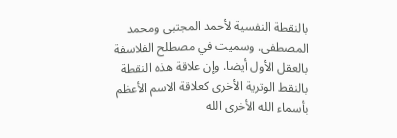بالنقطة النفسية لأحمد المجتبى ومحمد المصطفى. وسميت في مصطلح الفلاسفة بالعقل الأول أيضا. وإن علاقة هذه النقطة بالنقط الوترية الأخرى كعلاقة الاسم الأعظم بأسماء الله الأخرى الله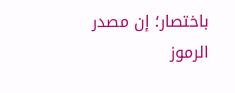باختصار؛ إن مصدر الرموز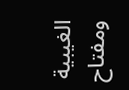الغيبية ومفتاح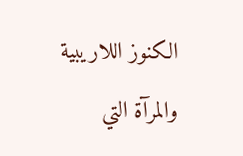الكنوز اللاريبية والمرآة التي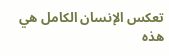تعكس الإنسان الكامل هي هذه